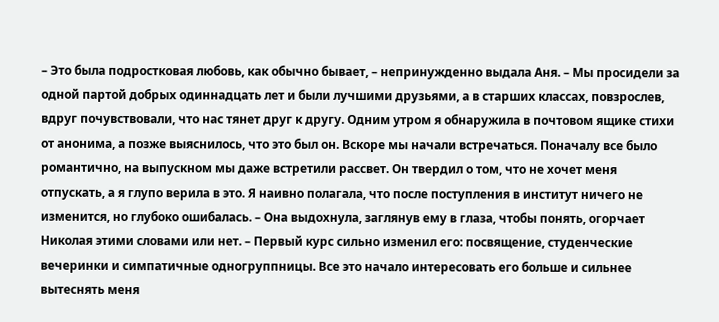– Это была подростковая любовь, как обычно бывает, – непринужденно выдала Аня. – Мы просидели за одной партой добрых одиннадцать лет и были лучшими друзьями, а в старших классах, повзрослев, вдруг почувствовали, что нас тянет друг к другу. Одним утром я обнаружила в почтовом ящике стихи от анонима, а позже выяснилось, что это был он. Вскоре мы начали встречаться. Поначалу все было романтично, на выпускном мы даже встретили рассвет. Он твердил о том, что не хочет меня отпускать, а я глупо верила в это. Я наивно полагала, что после поступления в институт ничего не изменится, но глубоко ошибалась. – Она выдохнула, заглянув ему в глаза, чтобы понять, огорчает Николая этими словами или нет. – Первый курс сильно изменил его: посвящение, студенческие вечеринки и симпатичные одногруппницы. Все это начало интересовать его больше и сильнее вытеснять меня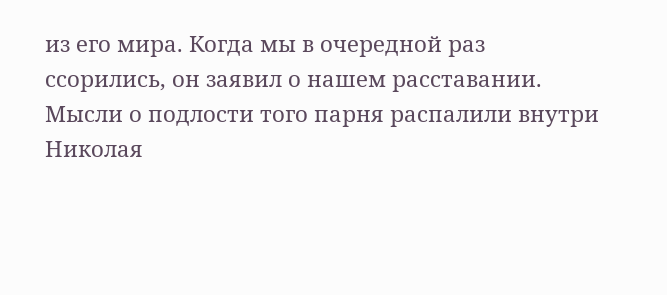из его мира. Когда мы в очередной раз ссорились, он заявил о нашем расставании.
Мысли о подлости того парня распалили внутри Николая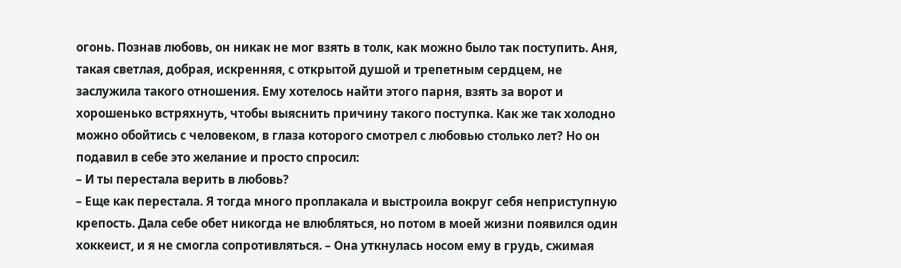огонь. Познав любовь, он никак не мог взять в толк, как можно было так поступить. Аня, такая светлая, добрая, искренняя, с открытой душой и трепетным сердцем, не заслужила такого отношения. Ему хотелось найти этого парня, взять за ворот и хорошенько встряхнуть, чтобы выяснить причину такого поступка. Как же так холодно можно обойтись с человеком, в глаза которого смотрел с любовью столько лет? Но он подавил в себе это желание и просто спросил:
– И ты перестала верить в любовь?
– Еще как перестала. Я тогда много проплакала и выстроила вокруг себя неприступную крепость. Дала себе обет никогда не влюбляться, но потом в моей жизни появился один хоккеист, и я не смогла сопротивляться. – Она уткнулась носом ему в грудь, сжимая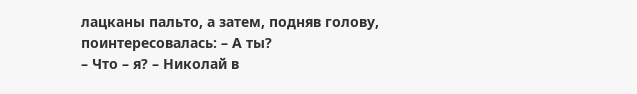лацканы пальто, а затем, подняв голову, поинтересовалась: – А ты?
– Что – я? – Николай в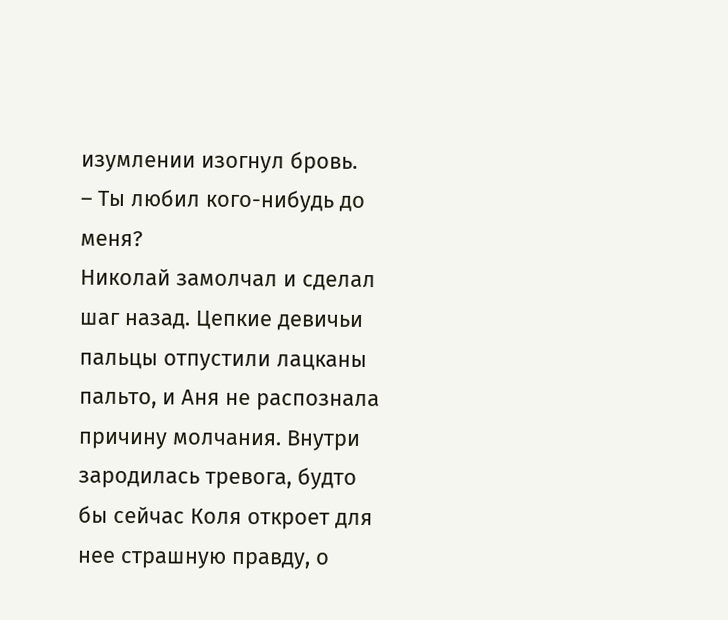изумлении изогнул бровь.
– Ты любил кого-нибудь до меня?
Николай замолчал и сделал шаг назад. Цепкие девичьи пальцы отпустили лацканы пальто, и Аня не распознала причину молчания. Внутри зародилась тревога, будто бы сейчас Коля откроет для нее страшную правду, о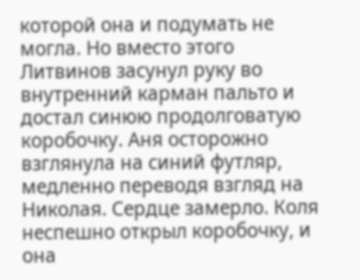которой она и подумать не могла. Но вместо этого Литвинов засунул руку во внутренний карман пальто и достал синюю продолговатую коробочку. Аня осторожно взглянула на синий футляр, медленно переводя взгляд на Николая. Сердце замерло. Коля неспешно открыл коробочку, и она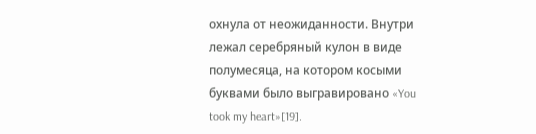охнула от неожиданности. Внутри лежал серебряный кулон в виде полумесяца, на котором косыми буквами было выгравировано «You took my heart»[19].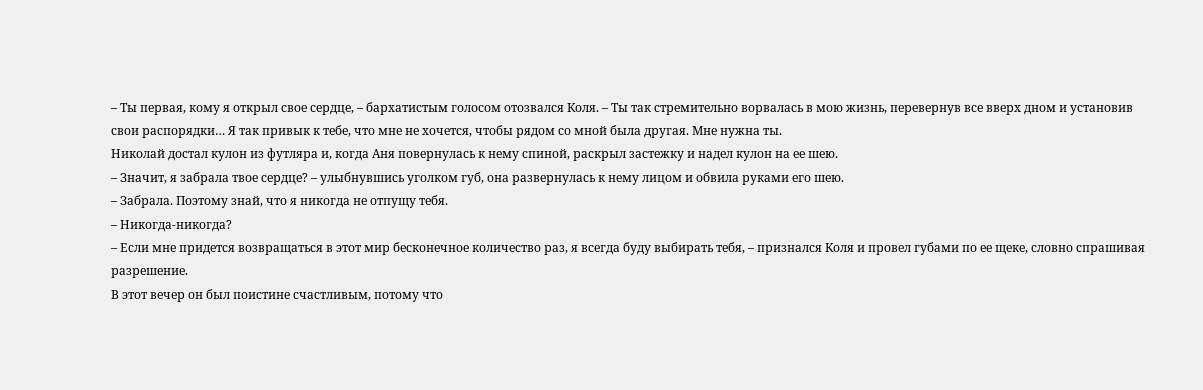– Ты первая, кому я открыл свое сердце, – бархатистым голосом отозвался Коля. – Ты так стремительно ворвалась в мою жизнь, перевернув все вверх дном и установив свои распорядки… Я так привык к тебе, что мне не хочется, чтобы рядом со мной была другая. Мне нужна ты.
Николай достал кулон из футляра и, когда Аня повернулась к нему спиной, раскрыл застежку и надел кулон на ее шею.
– Значит, я забрала твое сердце? – улыбнувшись уголком губ, она развернулась к нему лицом и обвила руками его шею.
– Забрала. Поэтому знай, что я никогда не отпущу тебя.
– Никогда-никогда?
– Если мне придется возвращаться в этот мир бесконечное количество раз, я всегда буду выбирать тебя, – признался Коля и провел губами по ее щеке, словно спрашивая разрешение.
В этот вечер он был поистине счастливым, потому что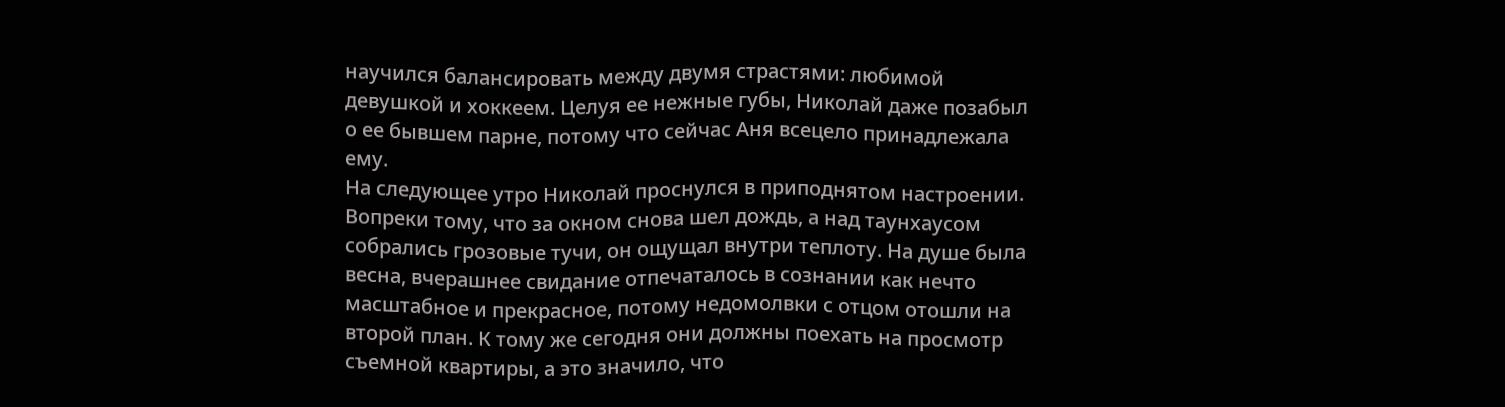научился балансировать между двумя страстями: любимой девушкой и хоккеем. Целуя ее нежные губы, Николай даже позабыл о ее бывшем парне, потому что сейчас Аня всецело принадлежала ему.
На следующее утро Николай проснулся в приподнятом настроении. Вопреки тому, что за окном снова шел дождь, а над таунхаусом собрались грозовые тучи, он ощущал внутри теплоту. На душе была весна, вчерашнее свидание отпечаталось в сознании как нечто масштабное и прекрасное, потому недомолвки с отцом отошли на второй план. К тому же сегодня они должны поехать на просмотр съемной квартиры, а это значило, что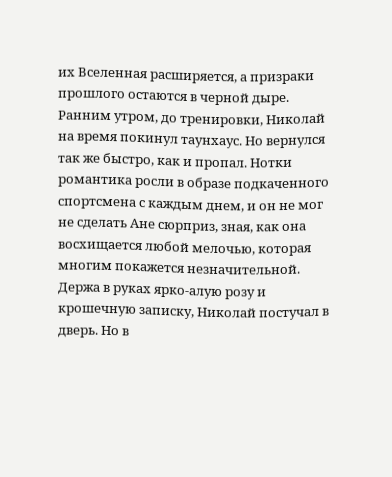их Вселенная расширяется, а призраки прошлого остаются в черной дыре.
Ранним утром, до тренировки, Николай на время покинул таунхаус. Но вернулся так же быстро, как и пропал. Нотки романтика росли в образе подкаченного спортсмена с каждым днем, и он не мог не сделать Ане сюрприз, зная, как она восхищается любой мелочью, которая многим покажется незначительной. Держа в руках ярко-алую розу и крошечную записку, Николай постучал в дверь. Но в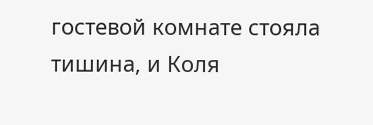гостевой комнате стояла тишина, и Коля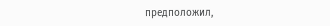предположил,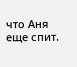что Аня еще спит.